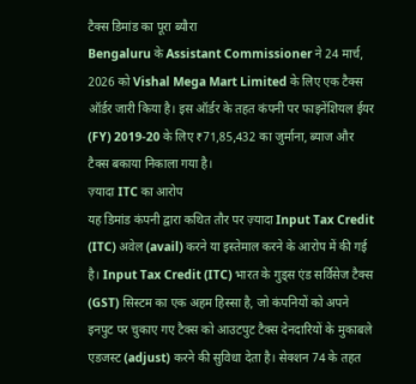टैक्स डिमांड का पूरा ब्यौरा
Bengaluru के Assistant Commissioner ने 24 मार्च, 2026 को Vishal Mega Mart Limited के लिए एक टैक्स ऑर्डर जारी किया है। इस ऑर्डर के तहत कंपनी पर फाइनेंशियल ईयर (FY) 2019-20 के लिए ₹71,85,432 का जुर्माना, ब्याज और टैक्स बकाया निकाला गया है।
ज़्यादा ITC का आरोप
यह डिमांड कंपनी द्वारा कथित तौर पर ज़्यादा Input Tax Credit (ITC) अवेल (avail) करने या इस्तेमाल करने के आरोप में की गई है। Input Tax Credit (ITC) भारत के गुड्स एंड सर्विसेज टैक्स (GST) सिस्टम का एक अहम हिस्सा है, जो कंपनियों को अपने इनपुट पर चुकाए गए टैक्स को आउटपुट टैक्स देनदारियों के मुकाबले एडजस्ट (adjust) करने की सुविधा देता है। सेक्शन 74 के तहत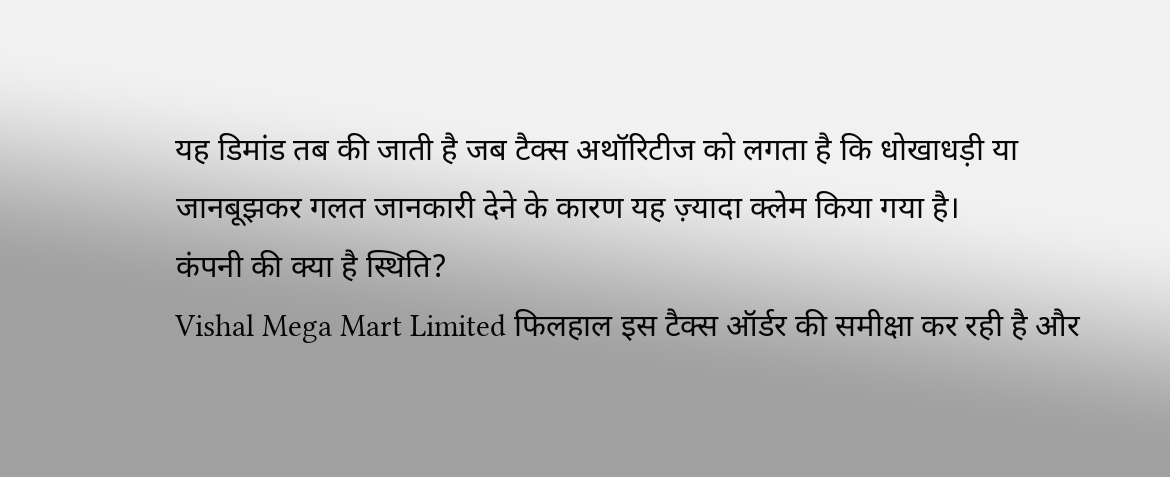यह डिमांड तब की जाती है जब टैक्स अथॉरिटीज को लगता है कि धोखाधड़ी या जानबूझकर गलत जानकारी देने के कारण यह ज़्यादा क्लेम किया गया है।
कंपनी की क्या है स्थिति?
Vishal Mega Mart Limited फिलहाल इस टैक्स ऑर्डर की समीक्षा कर रही है और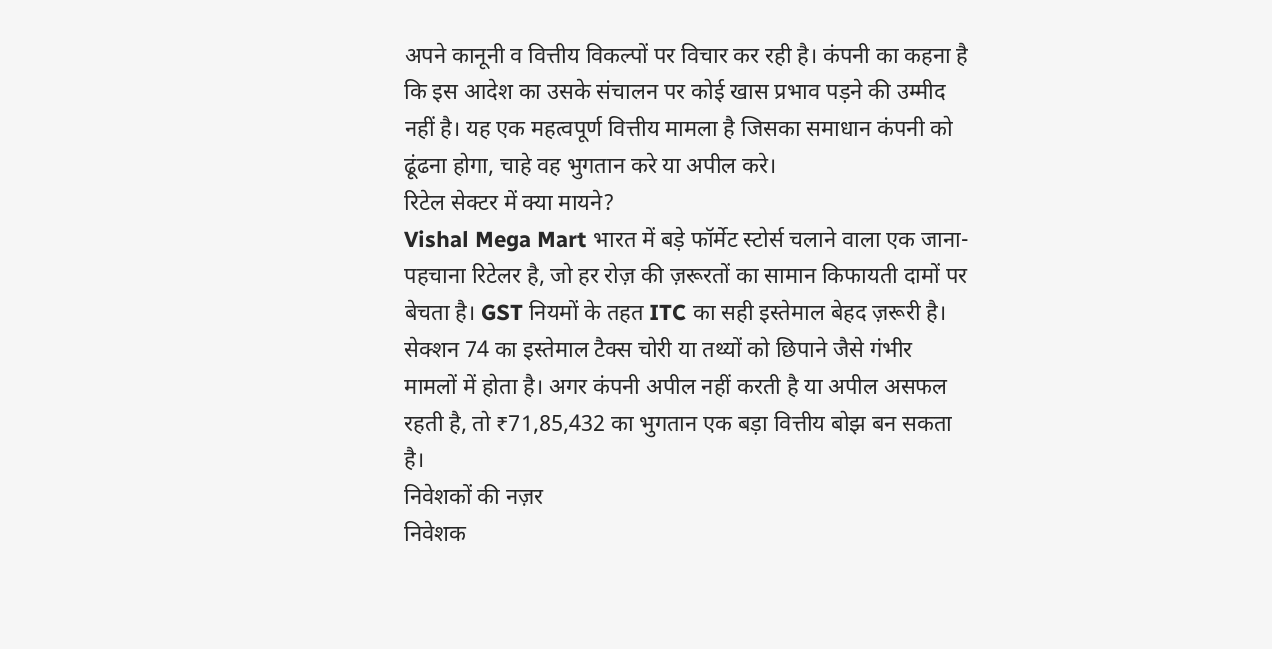अपने कानूनी व वित्तीय विकल्पों पर विचार कर रही है। कंपनी का कहना है कि इस आदेश का उसके संचालन पर कोई खास प्रभाव पड़ने की उम्मीद नहीं है। यह एक महत्वपूर्ण वित्तीय मामला है जिसका समाधान कंपनी को ढूंढना होगा, चाहे वह भुगतान करे या अपील करे।
रिटेल सेक्टर में क्या मायने?
Vishal Mega Mart भारत में बड़े फॉर्मेट स्टोर्स चलाने वाला एक जाना-पहचाना रिटेलर है, जो हर रोज़ की ज़रूरतों का सामान किफायती दामों पर बेचता है। GST नियमों के तहत ITC का सही इस्तेमाल बेहद ज़रूरी है। सेक्शन 74 का इस्तेमाल टैक्स चोरी या तथ्यों को छिपाने जैसे गंभीर मामलों में होता है। अगर कंपनी अपील नहीं करती है या अपील असफल रहती है, तो ₹71,85,432 का भुगतान एक बड़ा वित्तीय बोझ बन सकता है।
निवेशकों की नज़र
निवेशक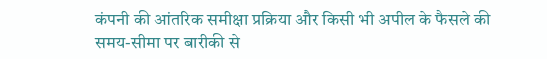कंपनी की आंतरिक समीक्षा प्रक्रिया और किसी भी अपील के फैसले की समय-सीमा पर बारीकी से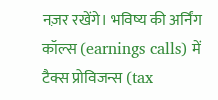नज़र रखेंगे। भविष्य की अर्निंग कॉल्स (earnings calls) में टैक्स प्रोविजन्स (tax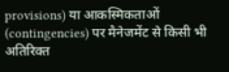provisions) या आकस्मिकताओं (contingencies) पर मैनेजमेंट से किसी भी अतिरिक्त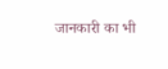जानकारी का भी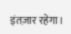इंतज़ार रहेगा।